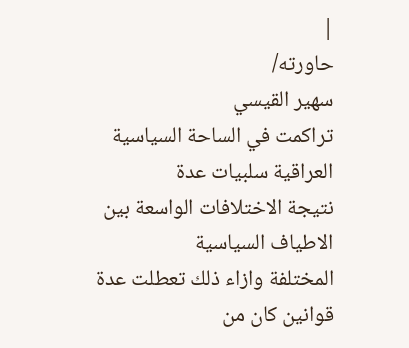|
حاورته/
سهير القيسي
تراكمت في الساحة السياسية العراقية سلبيات عدة
نتيجة الاختلافات الواسعة بين الاطياف السياسية
المختلفة وازاء ذلك تعطلت عدة قوانين كان من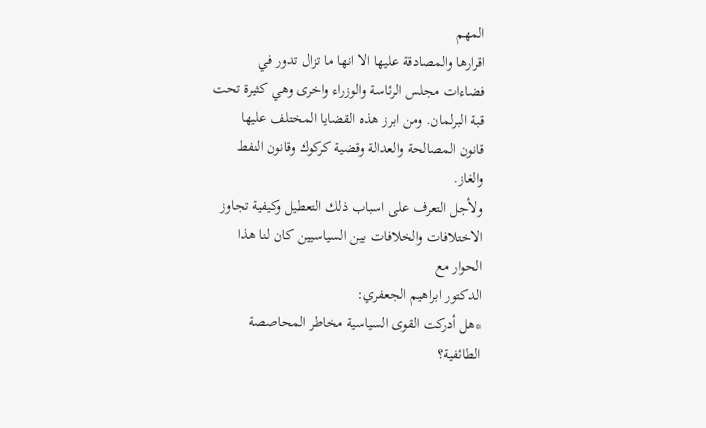المهم
اقرارها والمصادقة عليها الا انها ما تزال تدور في
فضاءات مجلس الرئاسة والوزراء واخرى وهي كثيرة تحت
قبة البرلمان. ومن ابرز هذه القضايا المختلف عليها
قانون المصالحة والعدالة وقضية كركوك وقانون النفط
والغاز.
ولأجل التعرف على اسباب ذلك التعطيل وكيفية تجاوز
الاختلافات والخلافات بين السياسيين كان لنا هذا
الحوار مع
الدكتور ابراهيم الجعفري:
*هل أدركت القوى السياسية مخاطر المحاصصة
الطائفية؟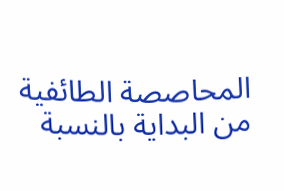المحاصصة الطائفية من البداية بالنسبة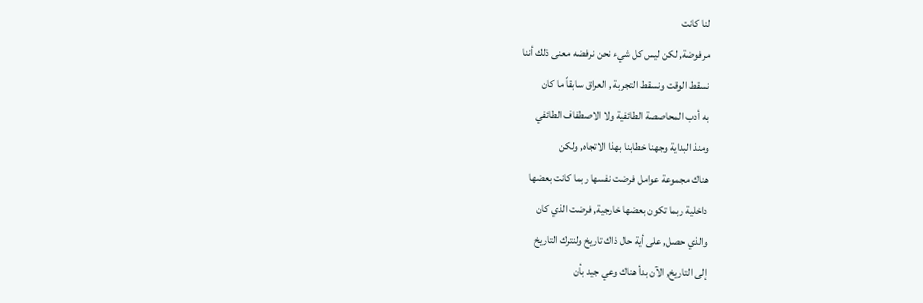لنا كانت
مرفوضة, لكن ليس كل شيء نحن نرفضه معنى ذلك أننا
نسقط الوقت ونسقط التجربة , العراق سابقاً ما كان
به أدب المحاصصة الطائفية ولا الاصطفاف الطائفي
ومنذ البداية وجهنا خطابنا بهذا الاتجاه, ولكن
هناك مجموعة عوامل فرضت نفسها ربما كانت بعضها
داخلية ربما تكون بعضها خارجية, فرضت الذي كان
والذي حصل, على أية حال ذاك تاريخ ولنترك التاريخ
إلى التاريخ, الآن بدأ هناك وعي جيد بأن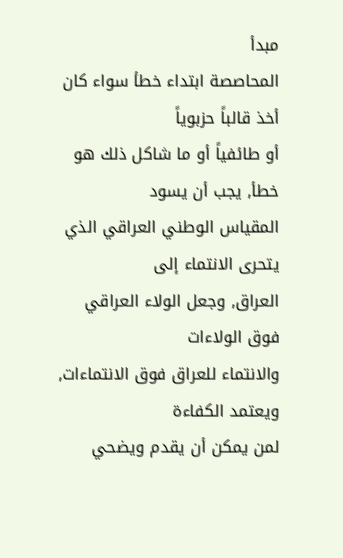مبدأ
المحاصصة ابتداء خطأ سواء كان أخذ قالباً حزبوياً
أو طائفياً أو ما شاكل ذلك هو خطأ, يجب أن يسود
المقياس الوطني العراقي الذي يتحرى الانتماء إلى
العراق, وجعل الولاء العراقي فوق الولاءات
والانتماء للعراق فوق الانتماءات, ويعتمد الكفاءة
لمن يمكن أن يقدم ويضحي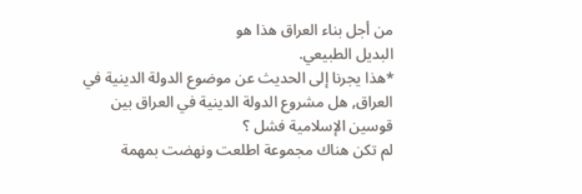من أجل بناء العراق هذا هو
البديل الطبيعي.
*هذا يجرنا إلى الحديث عن موضوع الدولة الدينية في
العراق, هل مشروع الدولة الدينية في العراق بين
قوسين الإسلامية فشل ؟
لم تكن هناك مجموعة اطلعت ونهضت بمهمة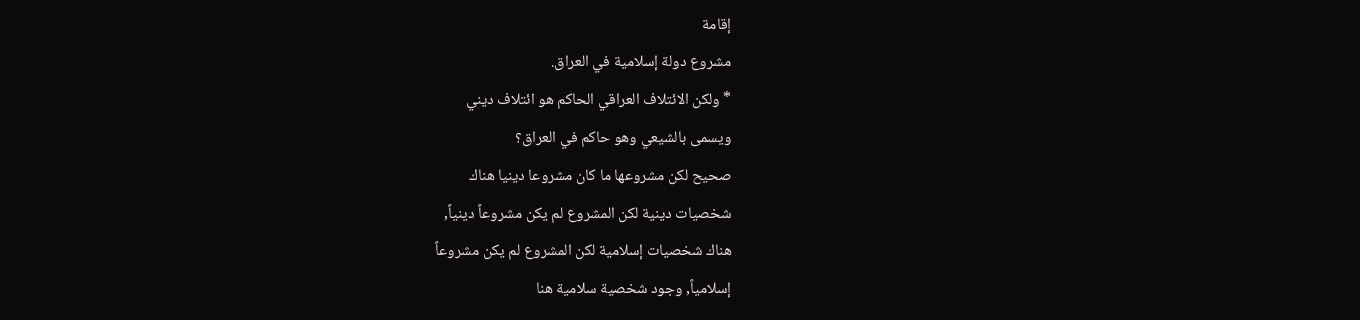إقامة
مشروع دولة إسلامية في العراق.
* ولكن الائتلاف العراقي الحاكم هو ائتلاف ديني
ويسمى بالشيعي وهو حاكم في العراق؟
صحيح لكن مشروعها ما كان مشروعا دينيا هناك
شخصيات دينية لكن المشروع لم يكن مشروعاً دينياً,
هناك شخصيات إسلامية لكن المشروع لم يكن مشروعاً
إسلامياً, وجود شخصية سلامية هنا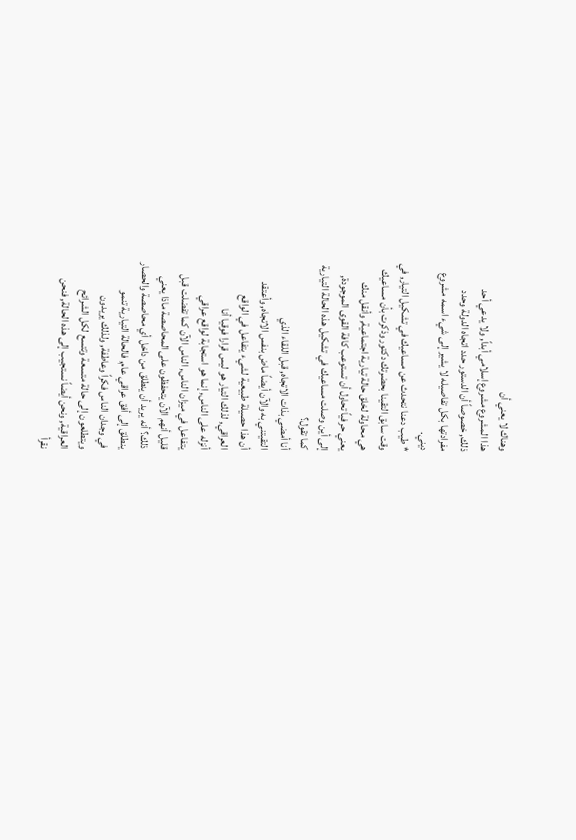وهناك لا يعني أن
هذا المشروع مشروع إسلامي أبداً, ولا يدعي أحد
ذلك, خصوصاً أن الدستور حدد اتجاه الدولة وحدد
مفرادتها بكل تفاصيله لا يشير إلى شيء اسمه مشروع
ديني.
* طيب دعنا نتحدث عن مساعيك في تشكيل التيار, في
وقت سابق التقينا بحضرتك دكتور وذكرت بأن مساعيك
هي محاولة لخلق حالة تيارية اجتماعية, وأنقل منك
يعني حرفياً تحاول أن تستوعب كافة القوى الموجودة,
إلى أين وصلت مساعيك في تشكيل هذه الحالة التيارية
كما تقول؟
أنا أمضي بذات الاتجاه, قبل اللقاء الذي
التقيتني به والآن أيضاً ماض بنفس الاتجاه, وأعتقد
أن هذا حصيلة طبيعية لشيء يتفاعل في الواقع
العراقي, لذلك التيار هو ليس قرارا فوقيا أنا
أنزله على الناس, إنما هو استجابة لواقع عراقي
يتفاعل في ميزان الناس, الناس الآن كما تفضلت قبل
قليل أنهم الآن يتحفظون على المحاصصة ماذا يعني
ذلك؟ أنه يريد أن ينطلق من داخل أي محاصصة والحصار
ينطلق إلى أفق عراقي عام, فالحالة التيارية تنمو
في وجدان الناس فكراً وعاطفة, ولذلك يريدون
ويتطلعون إلى حالة متسعة وتتسع لكل الشرائح
العراقية, ونحن أيضاً نستجيب إلى هذه الحالة, فنحن
نقرأ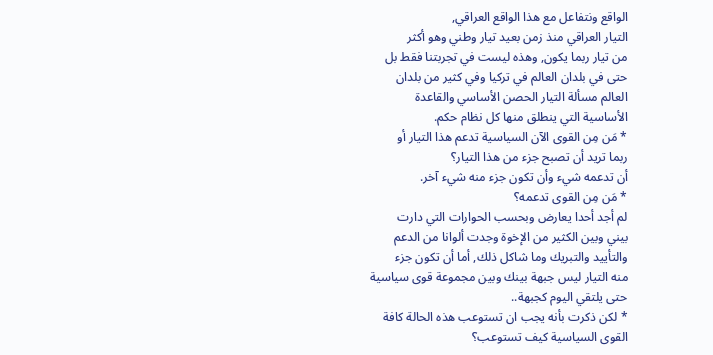الواقع ونتفاعل مع هذا الواقع العراقي,
التيار العراقي منذ زمن بعيد تيار وطني وهو أكثر
من تيار ربما يكون, وهذه ليست في تجربتنا فقط بل
حتى في بلدان العالم في تركيا وفي كثير من بلدان
العالم مسألة التيار الحصن الأساسي والقاعدة
الأساسية التي ينطلق منها كل نظام حكم.
* مَن مِن القوى الآن السياسية تدعم هذا التيار أو
ربما تريد أن تصبح جزء من هذا التيار؟
أن تدعمه شيء وأن تكون جزء منه شيء آخر.
* مَن مِن القوى تدعمه؟
لم أجد أحدا يعارض وبحسب الحوارات التي دارت
بيني وبين الكثير من الإخوة وجدت ألوانا من الدعم
والتأييد والتبريك وما شاكل ذلك, أما أن تكون جزء
منه التيار ليس جبهة بينك وبين مجموعة قوى سياسية
حتى يلتقي اليوم كجبهة..
* لكن ذكرت بأنه يجب ان تستوعب هذه الحالة كافة
القوى السياسية كيف تستوعب؟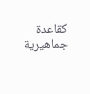كقاعدة جماهيرية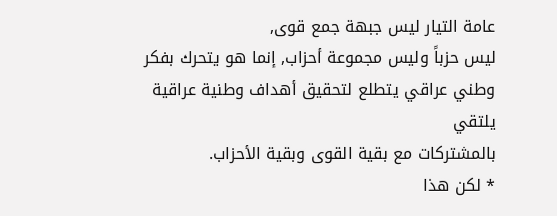عامة التيار ليس جبهة جمع قوى,
ليس حزباً وليس مجموعة أحزاب, إنما هو يتحرك بفكر
وطني عراقي يتطلع لتحقيق أهداف وطنية عراقية يلتقي
بالمشتركات مع بقية القوى وبقية الأحزاب.
* لكن هذا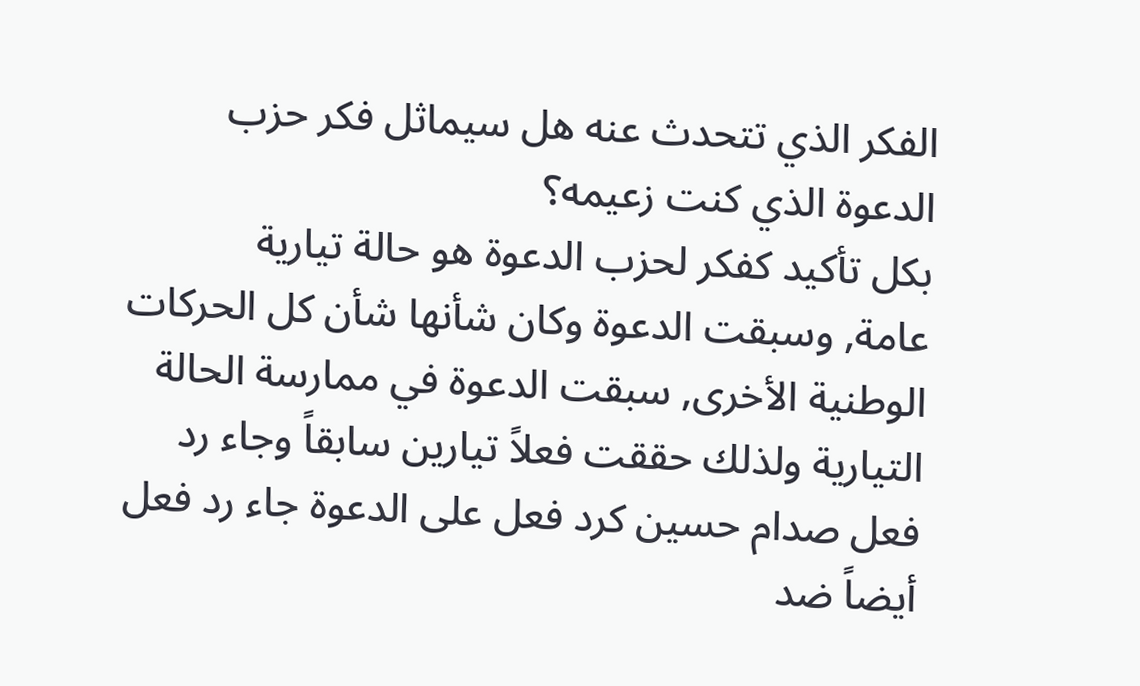الفكر الذي تتحدث عنه هل سيماثل فكر حزب
الدعوة الذي كنت زعيمه؟
بكل تأكيد كفكر لحزب الدعوة هو حالة تيارية
عامة, وسبقت الدعوة وكان شأنها شأن كل الحركات
الوطنية الأخرى, سبقت الدعوة في ممارسة الحالة
التيارية ولذلك حققت فعلاً تيارين سابقاً وجاء رد
فعل صدام حسين كرد فعل على الدعوة جاء رد فعل
أيضاً ضد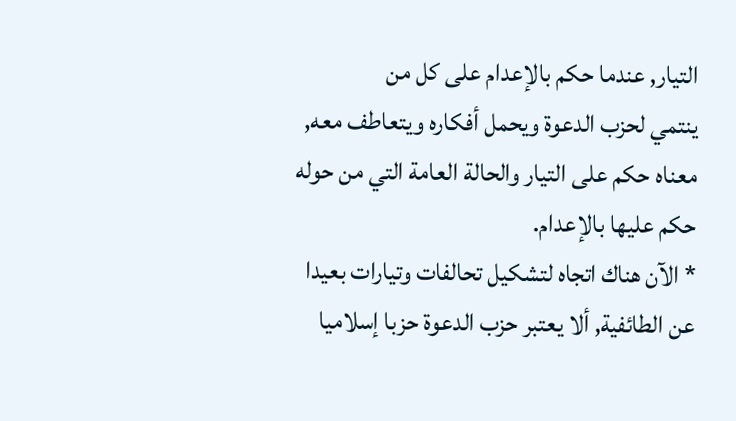التيار, عندما حكم بالإعدام على كل من
ينتمي لحزب الدعوة ويحمل أفكاره ويتعاطف معه,
معناه حكم على التيار والحالة العامة التي من حوله
حكم عليها بالإعدام.
* الآن هناك اتجاه لتشكيل تحالفات وتيارات بعيدا
عن الطائفية, ألا يعتبر حزب الدعوة حزبا إسلاميا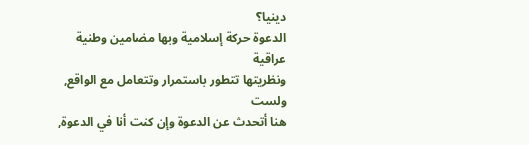دينيا؟
الدعوة حركة إسلامية وبها مضامين وطنية عراقية
ونظريتها تتطور باستمرار وتتعامل مع الواقع, ولست
هنا أتحدث عن الدعوة وإن كنت أنا في الدعوة,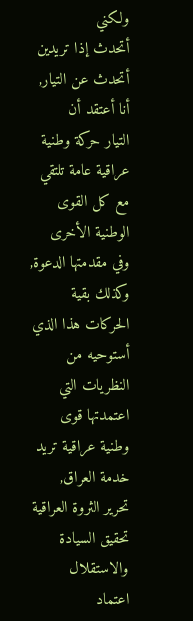ولكني
أتحدث إذا تريدين أتحدث عن التيار, أنا أعتقد أن
التيار حركة وطنية عراقية عامة تلتقي مع كل القوى
الوطنية الأخرى وفي مقدمتها الدعوة, وكذلك بقية
الحركات هذا الذي أستوحيه من النظريات التي
اعتمدتها قوى وطنية عراقية تريد خدمة العراق,
تحرير الثروة العراقية تحقيق السيادة والاستقلال
اعتماد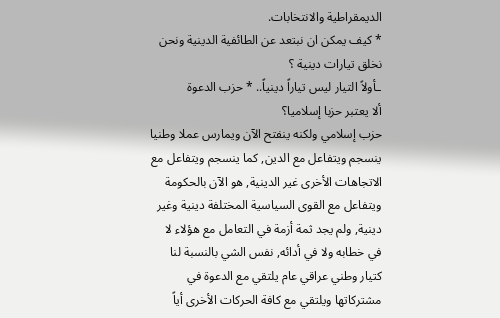الديمقراطية والانتخابات.
* كيف يمكن ان نبتعد عن الطائفية الدينية ونحن
نخلق تيارات دينية ؟
ـأولاً التيار ليس تياراً دينياً.. * حزب الدعوة
ألا يعتبر حزبا إسلاميا؟
حزب إسلامي ولكنه ينفتح الآن ويمارس عملا وطنيا
ينسجم ويتفاعل مع الدين, كما ينسجم ويتفاعل مع
الاتجاهات الأخرى غير الدينية, هو الآن بالحكومة
ويتفاعل مع القوى السياسية المختلفة دينية وغير
دينية, ولم يجد ثمة أزمة في التعامل مع هؤلاء لا
في خطابه ولا في أدائه, نفس الشي بالنسبة لنا
كتيار وطني عراقي عام يلتقي مع الدعوة في
مشتركاتها ويلتقي مع كافة الحركات الأخرى أياً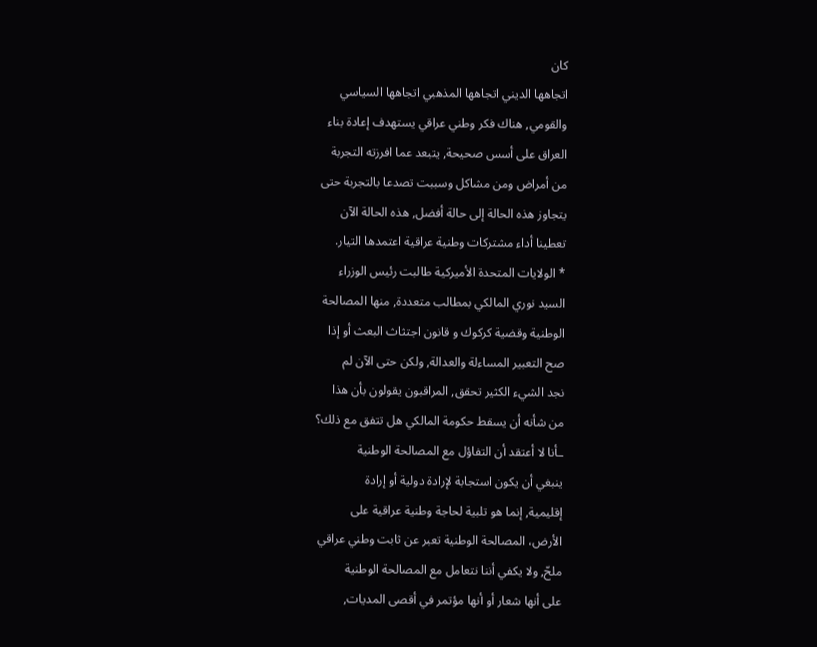كان
اتجاهها الديني اتجاهها المذهبي اتجاهها السياسي
والقومي, هناك فكر وطني عراقي يستهدف إعادة بناء
العراق على أسس صحيحة, يتبعد عما افرزته التجربة
من أمراض ومن مشاكل وسببت تصدعا بالتجربة حتى
يتجاوز هذه الحالة إلى حالة أفضل, هذه الحالة الآن
تعطينا أداء مشتركات وطنية عراقية اعتمدها التيار.
* الولايات المتحدة الأميركية طالبت رئيس الوزراء
السيد نوري المالكي بمطالب متعددة, منها المصالحة
الوطنية وقضية كركوك و قانون اجتثاث البعث أو إذا
صح التعبير المساءلة والعدالة, ولكن حتى الآن لم
نجد الشيء الكثير تحقق, المراقبون يقولون بأن هذا
من شأنه أن يسقط حكومة المالكي هل تتفق مع ذلك؟
ـأنا لا أعتقد أن التفاؤل مع المصالحة الوطنية
ينبغي أن يكون استجابة لإرادة دولية أو إرادة
إقليمية, إنما هو تلبية لحاجة وطنية عراقية على
الأرض، المصالحة الوطنية تعبر عن ثابت وطني عراقي
ملحّ, ولا يكفي أننا نتعامل مع المصالحة الوطنية
على أنها شعار أو أنها مؤتمر في أقصى المديات,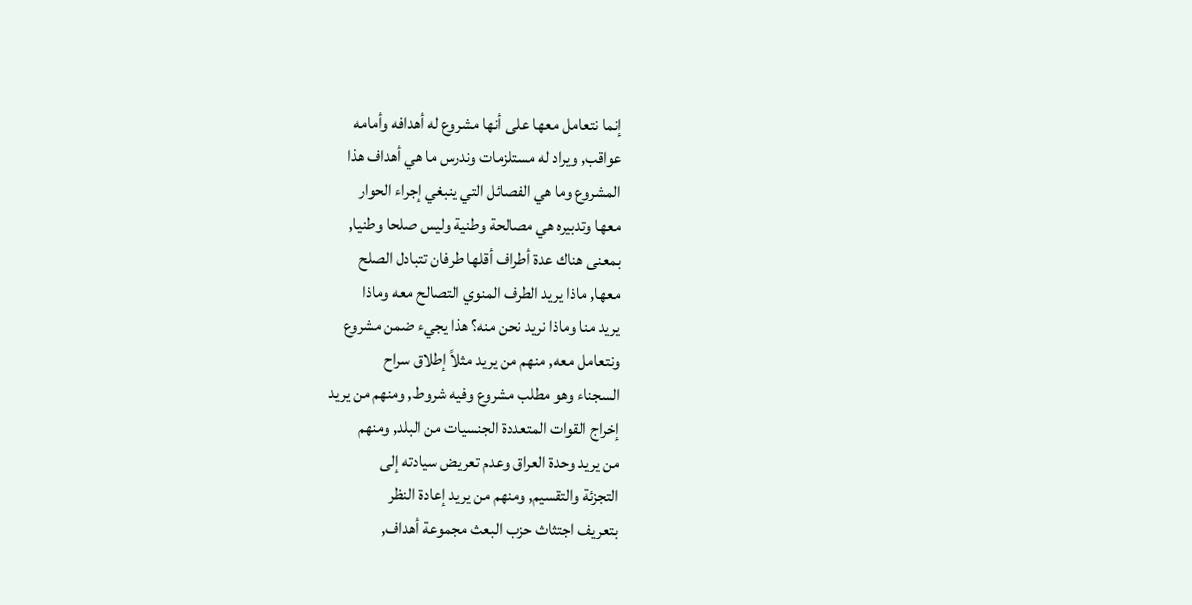إنما نتعامل معها على أنها مشروع له أهدافه وأمامه
عواقب, ويراد له مستلزمات وندرس ما هي أهداف هذا
المشروع وما هي الفصائل التي ينبغي إجراء الحوار
معها وتدبيره هي مصالحة وطنية وليس صلحا وطنيا,
بمعنى هناك عدة أطراف أقلها طرفان تتبادل الصلح
معها, ماذا يريد الطرف المنوي التصالح معه وماذا
يريد منا وماذا نريد نحن منه؟ هذا يجيء ضمن مشروع
ونتعامل معه, منهم من يريد مثلاً إطلاق سراح
السجناء وهو مطلب مشروع وفيه شروط, ومنهم من يريد
إخراج القوات المتعددة الجنسيات من البلد, ومنهم
من يريد وحدة العراق وعدم تعريض سيادته إلى
التجزئة والتقسيم, ومنهم من يريد إعادة النظر
بتعريف اجتثاث حزب البعث مجموعة أهداف,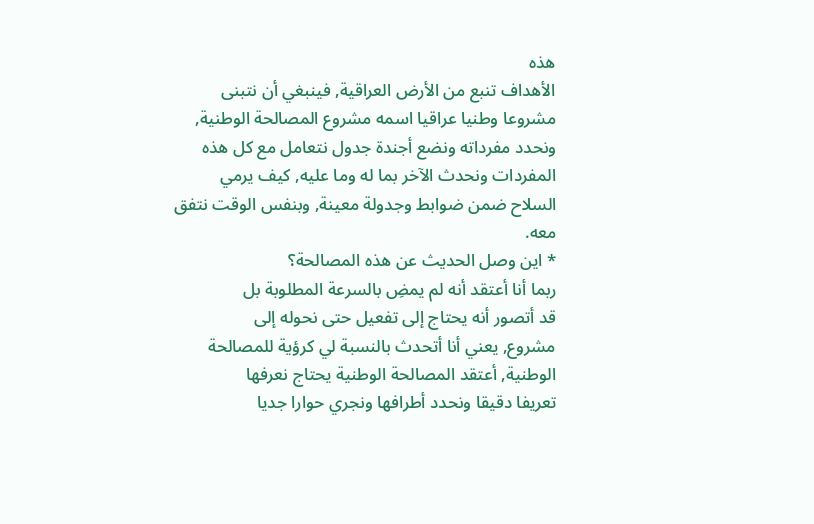هذه
الأهداف تنبع من الأرض العراقية, فينبغي أن نتبنى
مشروعا وطنيا عراقيا اسمه مشروع المصالحة الوطنية,
ونحدد مفرداته ونضع أجندة جدول نتعامل مع كل هذه
المفردات ونحدث الآخر بما له وما عليه, كيف يرمي
السلاح ضمن ضوابط وجدولة معينة, وبنفس الوقت نتفق
معه.
* اين وصل الحديث عن هذه المصالحة؟
ربما أنا أعتقد أنه لم يمضِ بالسرعة المطلوبة بل
قد أتصور أنه يحتاج إلى تفعيل حتى نحوله إلى
مشروع, يعني أنا أتحدث بالنسبة لي كرؤية للمصالحة
الوطنية, أعتقد المصالحة الوطنية يحتاج نعرفها
تعريفا دقيقا ونحدد أطرافها ونجري حوارا جديا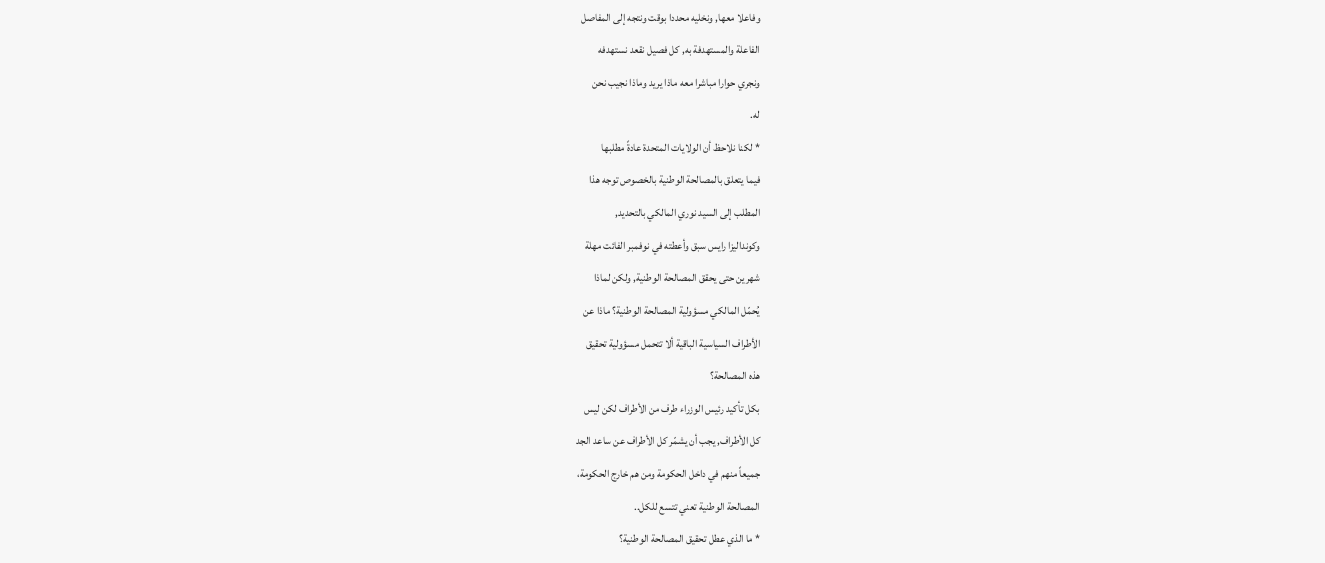وفاعلا معها, ونخليه محددا بوقت ونتجه إلى المفاصل
الفاعلة والمستهدفة به, كل فصيل نقعد نستهدفه
ونجري حوارا مباشرا معه ماذا يريد وماذا نجيب نحن
له.
* لكنا نلاحظ أن الولايات المتحدة عادةً مطلبها
فيما يتعلق بالمصالحة الوطنية بالخصوص توجه هذا
المطلب إلى السيد نوري المالكي بالتحديد,
وكونداليزا رايس سبق وأعطته في نوفمبر الفائت مهلة
شهرين حتى يحقق المصالحة الوطنية, ولكن لماذا
يُحمّل المالكي مسؤولية المصالحة الوطنية؟ ماذا عن
الأطراف السياسية الباقية ألا تتحمل مسؤولية تحقيق
هذه المصالحة؟
بكل تأكيد رئيس الوزراء طرف من الأطراف لكن ليس
كل الأطراف, يجب أن يشمّر كل الأطراف عن ساعد الجد
جميعاً منهم في داخل الحكومة ومن هم خارج الحكومة،
المصالحة الوطنية تعني تتسع للكل..
* ما الذي عطل تحقيق المصالحة الوطنية؟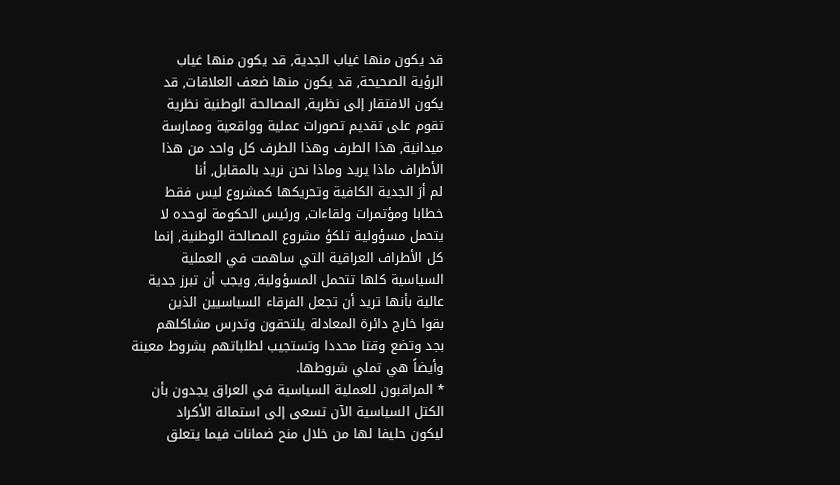قد يكون منها غياب الجدية, قد يكون منها غياب
الرؤية الصحيحة, قد يكون منها ضعف العلاقات, قد
يكون الافتقار إلى نظرية, المصالحة الوطنية نظرية
تقوم على تقديم تصورات عملية وواقعية وممارسة
ميدانية, هذا الطرف وهذا الطرف كل واحد من هذا
الأطراف ماذا يريد وماذا نحن نريد بالمقابل, أنا
لم أرَ الجدية الكافية وتحريكها كمشروع ليس فقط
خطابا ومؤتمرات ولقاءات, ورئيس الحكومة لوحده لا
يتحمل مسؤولية تلكؤ مشروع المصالحة الوطنية, إنما
كل الأطراف العراقية التي ساهمت في العملية
السياسية كلها تتحمل المسؤولية, ويجب أن تبرز جدية
عالية بأنها تريد أن تجعل الفرقاء السياسيين الذين
بقوا خارج دائرة المعادلة يلتحقون وتدرس مشاكلهم
بجد وتضع وقتا محددا وتستجيب لطلباتهم بشروط معينة
وأيضاً هي تملي شروطها.
* المراقبون للعملية السياسية في العراق يجدون بأن
الكتل السياسية الآن تسعى إلى استمالة الأكراد
ليكون حليفا لها من خلال منح ضمانات فيما يتعلق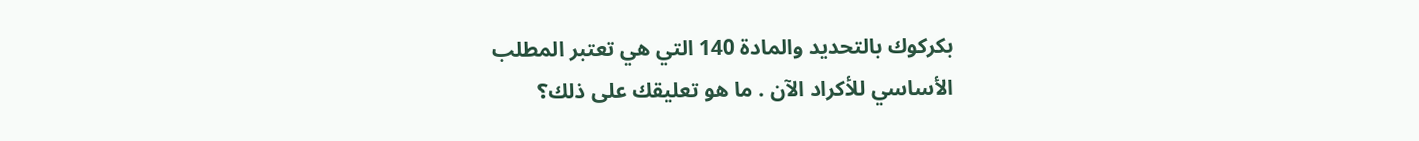بكركوك بالتحديد والمادة 140 التي هي تعتبر المطلب
الأساسي للأكراد الآن . ما هو تعليقك على ذلك؟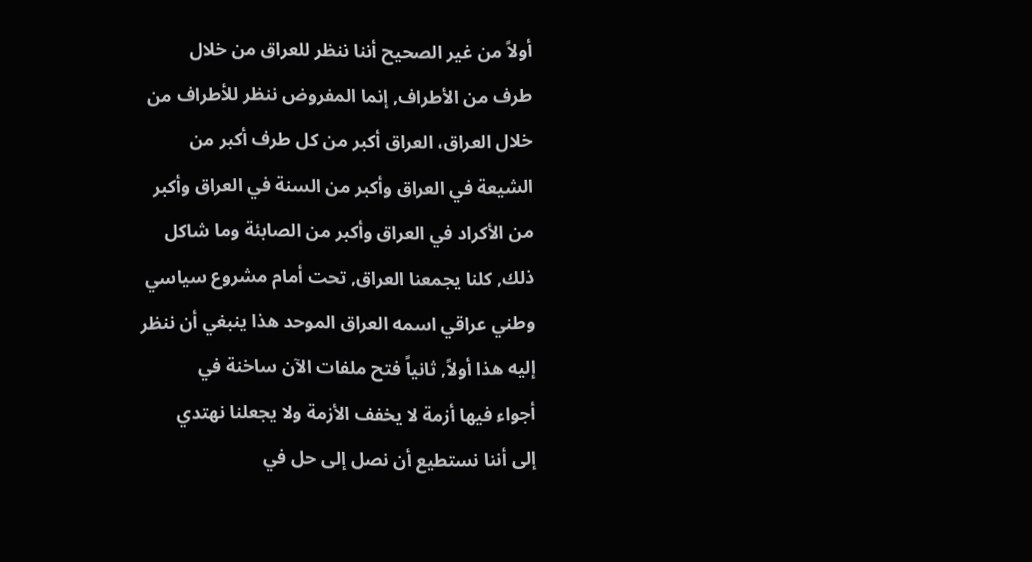أولاً من غير الصحيح أننا ننظر للعراق من خلال
طرف من الأطراف, إنما المفروض ننظر للأطراف من
خلال العراق، العراق أكبر من كل طرف أكبر من
الشيعة في العراق وأكبر من السنة في العراق وأكبر
من الأكراد في العراق وأكبر من الصابئة وما شاكل
ذلك, كلنا يجمعنا العراق, تحت أمام مشروع سياسي
وطني عراقي اسمه العراق الموحد هذا ينبغي أن ننظر
إليه هذا أولاً, ثانياً فتح ملفات الآن ساخنة في
أجواء فيها أزمة لا يخفف الأزمة ولا يجعلنا نهتدي
إلى أننا نستطيع أن نصل إلى حل في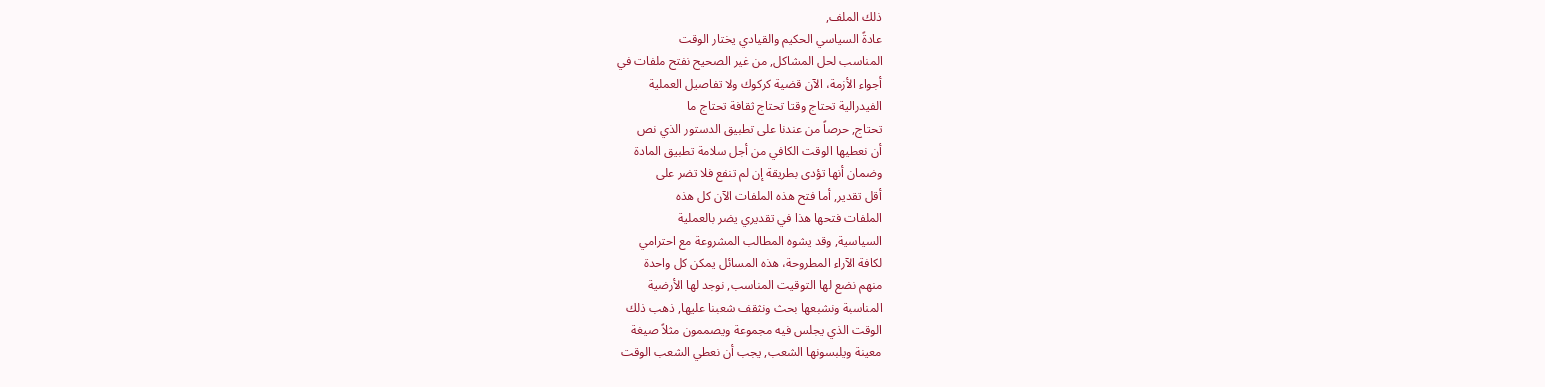ذلك الملف,
عادةً السياسي الحكيم والقيادي يختار الوقت
المناسب لحل المشاكل, من غير الصحيح نفتح ملفات في
أجواء الأزمة، الآن قضية كركوك ولا تفاصيل العملية
الفيدرالية تحتاج وقتا تحتاج ثقافة تحتاج ما
تحتاج, حرصاً من عندنا على تطبيق الدستور الذي نص
أن نعطيها الوقت الكافي من أجل سلامة تطبيق المادة
وضمان أنها تؤدى بطريقة إن لم تنفع فلا تضر على
أقل تقدير, أما فتح هذه الملفات الآن كل هذه
الملفات فتحها هذا في تقديري يضر بالعملية
السياسية, وقد يشوه المطالب المشروعة مع احترامي
لكافة الآراء المطروحة، هذه المسائل يمكن كل واحدة
منهم نضع لها التوقيت المناسب, نوجد لها الأرضية
المناسبة ونشبعها بحث ونثقف شعبنا عليها, ذهب ذلك
الوقت الذي يجلس فيه مجموعة ويصممون مثلاً صيغة
معينة ويلبسونها الشعب, يجب أن نعطي الشعب الوقت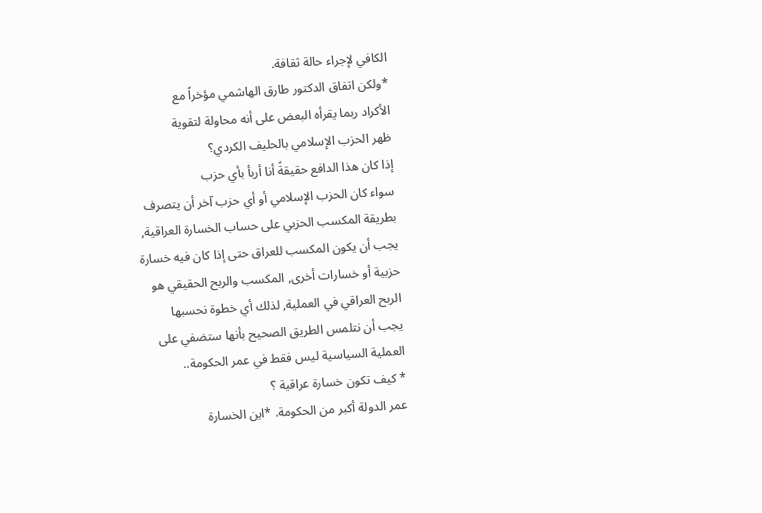الكافي لإجراء حالة ثقافة.
*ولكن اتفاق الدكتور طارق الهاشمي مؤخراً مع
الأكراد ربما يقرأه البعض على أنه محاولة لتقوية
ظهر الحزب الإسلامي بالحليف الكردي؟
إذا كان هذا الدافع حقيقةً أنا أربأ بأي حزب
سواء كان الحزب الإسلامي أو أي حزب آخر أن يتصرف
بطريقة المكسب الحزبي على حساب الخسارة العراقية,
يجب أن يكون المكسب للعراق حتى إذا كان فيه خسارة
حزبية أو خسارات أخرى, المكسب والربح الحقيقي هو
الربح العراقي في العملية, لذلك أي خطوة نحسبها
يجب أن نتلمس الطريق الصحيح بأنها ستضفي على
العملية السياسية ليس فقط في عمر الحكومة..
* كيف تكون خسارة عراقية ؟
عمر الدولة أكبر من الحكومة. *اين الخسارة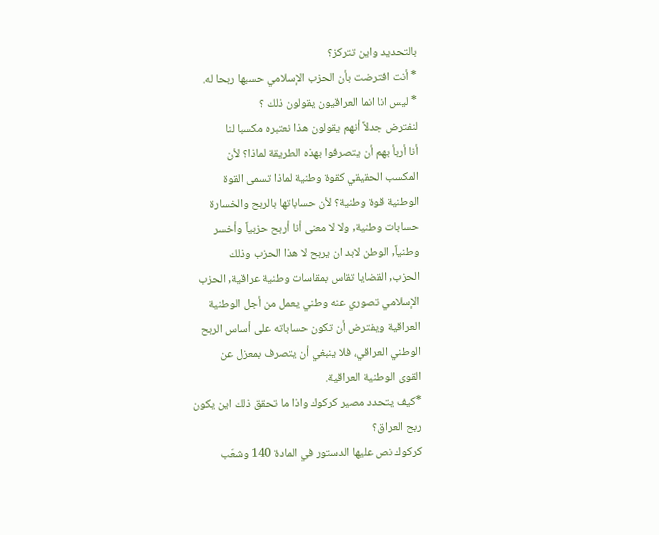بالتحديد واين تتركز؟
* أنت افترضت بأن الحزب الإسلامي حسبها ربحا له.
* ليس انا انما العراقيون يقولون ذلك ؟
لنفترض جدلاً أنهم يقولون هذا نعتبره مكسبا لنا
أنا أربأ بهم أن يتصرفوا بهذه الطريقة لماذا؟ لأن
المكسب الحقيقي كقوة وطنية لماذا تسمى القوة
الوطنية قوة وطنية؟ لأن حساباتها بالربح والخسارة
حسابات وطنية, ولا لا معنى أنا أربح حزبياً وأخسر
وطنياً, الوطن لابد ان يربح لا هذا الحزب وذلك
الحزب, القضايا تقاس بمقاسات وطنية عراقية, الحزب
الإسلامي تصوري عنه وطني يعمل من أجل الوطنية
العراقية ويفترض أن تكون حساباته على أساس الربح
الوطني العراقي، فلا ينبغي أن يتصرف بمعزل عن
القوى الوطنية العراقية.
*كيف يتحدد مصير كركوك واذا ما تحقق ذلك اين يكون
ربح العراق؟
كركوك نص عليها الدستور في المادة 140 وشعّب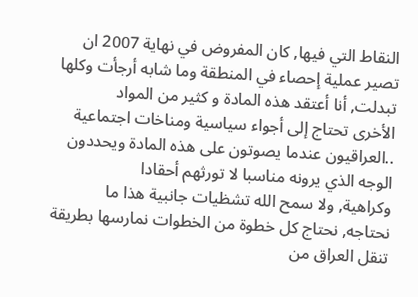النقاط التي فيها, كان المفروض في نهاية 2007 ان
تصير عملية إحصاء في المنطقة وما شابه أرجأت وكلها
تبدلت, أنا أعتقد هذه المادة و كثير من المواد
الأخرى تحتاج إلى أجواء سياسية ومناخات اجتماعية
..العراقيون عندما يصوتون على هذه المادة ويحددون
الوجه الذي يرونه مناسبا لا تورثهم أحقادا
وكراهية, ولا سمح الله تشظيات جانبية هذا ما
نحتاجه, نحتاج كل خطوة من الخطوات نمارسها بطريقة
تنقل العراق من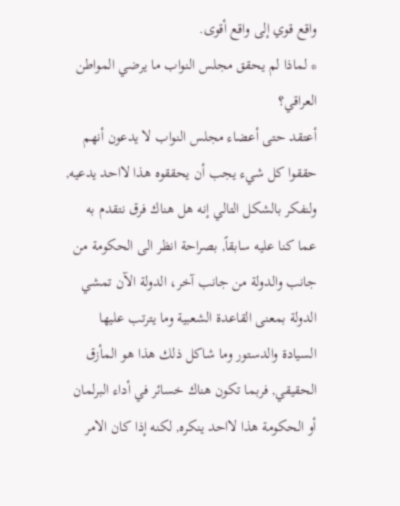واقع قوي إلى واقع أقوى.
* لماذا لم يحقق مجلس النواب ما يرضي المواطن
العراقي؟
أعتقد حتى أعضاء مجلس النواب لا يدعون أنهم
حققوا كل شيء يجب أن يحققوه هذا لااحد يدعيه,
ولنفكر بالشكل التالي إنه هل هناك فرق نتقدم به
عما كنا عليه سابقاً, بصراحة انظر الى الحكومة من
جانب والدولة من جانب آخر، الدولة الآن تمشي
الدولة بمعنى القاعدة الشعبية وما يترتب عليها
السيادة والدستور وما شاكل ذلك هذا هو المأزق
الحقيقي, فربما تكون هناك خسائر في أداء البرلمان
أو الحكومة هذا لااحد ينكره, لكنه إذا كان الامر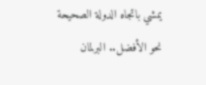يمشي باتجاه الدولة الصحيحة نحو الأفضل.. البرلمان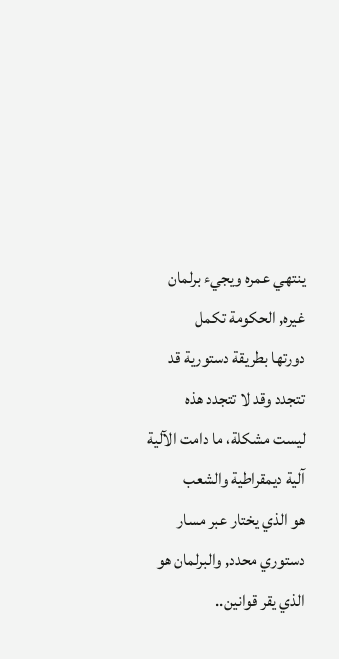ينتهي عمره ويجيء برلمان غيره, الحكومة تكمل
دورتها بطريقة دستورية قد تتجدد وقد لا تتجدد هذه
ليست مشكلة، ما دامت الآلية آلية ديمقراطية والشعب
هو الذي يختار عبر مسار دستوري محدد, والبرلمان هو
الذي يقر قوانين..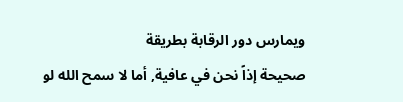ويمارس دور الرقابة بطريقة
صحيحة إذاً نحن في عافية, أما لا سمح الله لو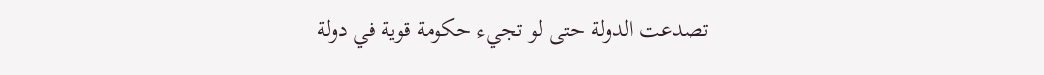تصدعت الدولة حتى لو تجيء حكومة قوية في دولة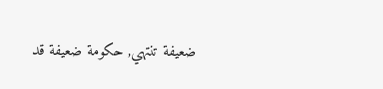ضعيفة تنتهي, حكومة ضعيفة قد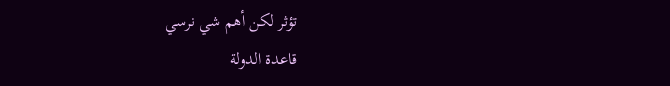تؤثر لكن أهم شي نرسي
قاعدة الدولة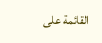القائمة على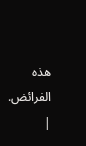هذه الفرائض. |